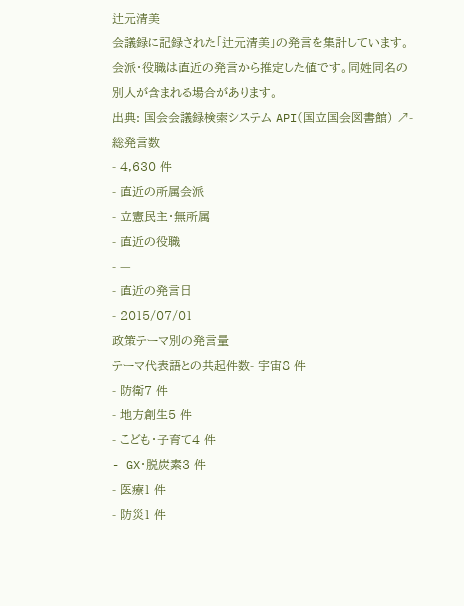辻元清美
会議録に記録された「辻元清美」の発言を集計しています。会派・役職は直近の発言から推定した値です。同姓同名の別人が含まれる場合があります。
出典: 国会会議録検索システム API(国立国会図書館) ↗- 総発言数
- 4,630 件
- 直近の所属会派
- 立憲民主・無所属
- 直近の役職
- —
- 直近の発言日
- 2015/07/01
政策テーマ別の発言量
テーマ代表語との共起件数- 宇宙8 件
- 防衛7 件
- 地方創生5 件
- こども・子育て4 件
- GX・脱炭素3 件
- 医療1 件
- 防災1 件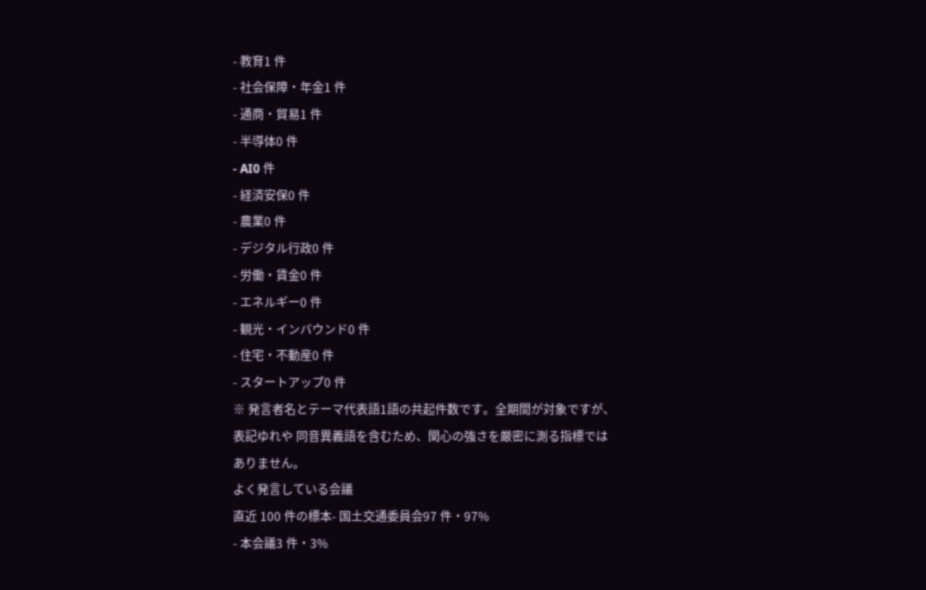- 教育1 件
- 社会保障・年金1 件
- 通商・貿易1 件
- 半導体0 件
- AI0 件
- 経済安保0 件
- 農業0 件
- デジタル行政0 件
- 労働・賃金0 件
- エネルギー0 件
- 観光・インバウンド0 件
- 住宅・不動産0 件
- スタートアップ0 件
※ 発言者名とテーマ代表語1語の共起件数です。全期間が対象ですが、表記ゆれや 同音異義語を含むため、関心の強さを厳密に測る指標ではありません。
よく発言している会議
直近 100 件の標本- 国土交通委員会97 件・97%
- 本会議3 件・3%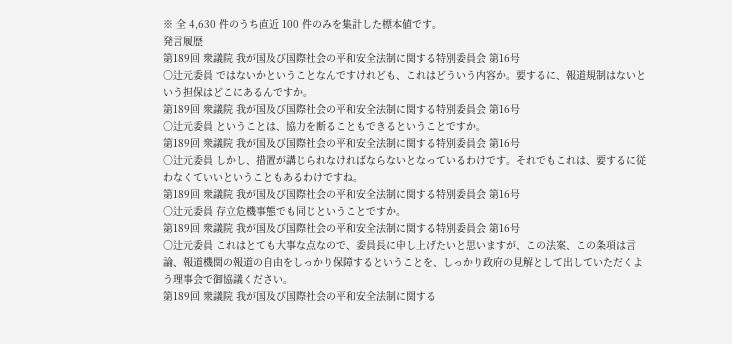※ 全 4,630 件のうち直近 100 件のみを集計した標本値です。
発言履歴
第189回 衆議院 我が国及び国際社会の平和安全法制に関する特別委員会 第16号
○辻元委員 ではないかということなんですけれども、これはどういう内容か。要するに、報道規制はないという担保はどこにあるんですか。
第189回 衆議院 我が国及び国際社会の平和安全法制に関する特別委員会 第16号
○辻元委員 ということは、協力を断ることもできるということですか。
第189回 衆議院 我が国及び国際社会の平和安全法制に関する特別委員会 第16号
○辻元委員 しかし、措置が講じられなければならないとなっているわけです。それでもこれは、要するに従わなくていいということもあるわけですね。
第189回 衆議院 我が国及び国際社会の平和安全法制に関する特別委員会 第16号
○辻元委員 存立危機事態でも同じということですか。
第189回 衆議院 我が国及び国際社会の平和安全法制に関する特別委員会 第16号
○辻元委員 これはとても大事な点なので、委員長に申し上げたいと思いますが、この法案、この条項は言論、報道機関の報道の自由をしっかり保障するということを、しっかり政府の見解として出していただくよう理事会で御協議ください。
第189回 衆議院 我が国及び国際社会の平和安全法制に関する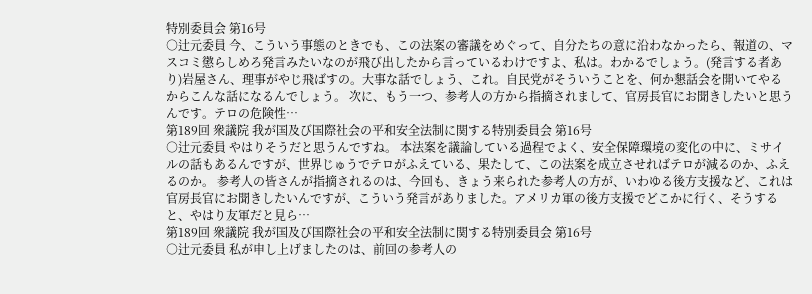特別委員会 第16号
○辻元委員 今、こういう事態のときでも、この法案の審議をめぐって、自分たちの意に沿わなかったら、報道の、マスコミ懲らしめろ発言みたいなのが飛び出したから言っているわけですよ、私は。わかるでしょう。(発言する者あり)岩屋さん、理事がやじ飛ばすの。大事な話でしょう、これ。自民党がそういうことを、何か懇話会を開いてやるからこんな話になるんでしょう。 次に、もう一つ、参考人の方から指摘されまして、官房長官にお聞きしたいと思うんです。テロの危険性…
第189回 衆議院 我が国及び国際社会の平和安全法制に関する特別委員会 第16号
○辻元委員 やはりそうだと思うんですね。 本法案を議論している過程でよく、安全保障環境の変化の中に、ミサイルの話もあるんですが、世界じゅうでテロがふえている、果たして、この法案を成立させればテロが減るのか、ふえるのか。 参考人の皆さんが指摘されるのは、今回も、きょう来られた参考人の方が、いわゆる後方支援など、これは官房長官にお聞きしたいんですが、こういう発言がありました。アメリカ軍の後方支援でどこかに行く、そうすると、やはり友軍だと見ら…
第189回 衆議院 我が国及び国際社会の平和安全法制に関する特別委員会 第16号
○辻元委員 私が申し上げましたのは、前回の参考人の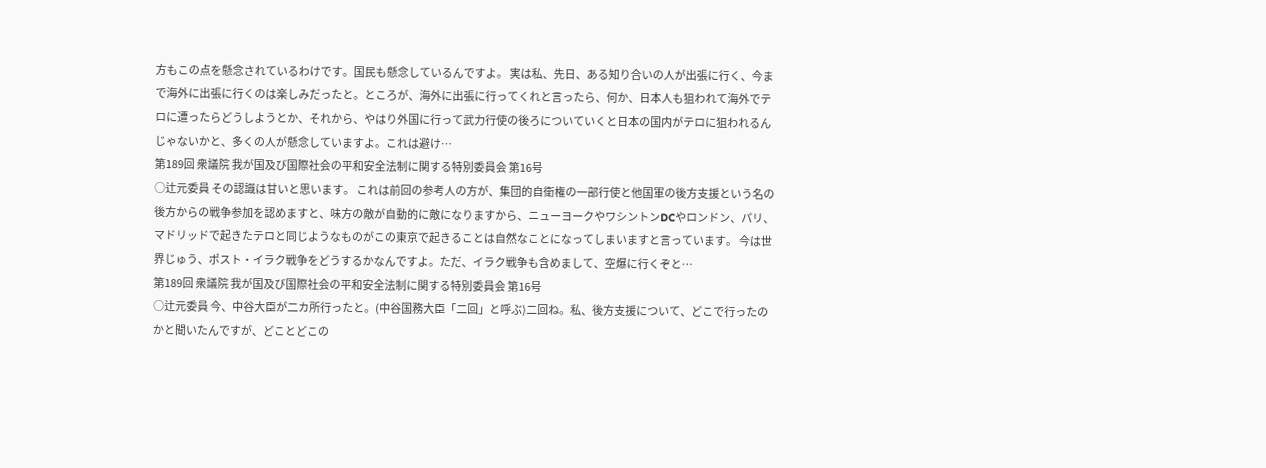方もこの点を懸念されているわけです。国民も懸念しているんですよ。 実は私、先日、ある知り合いの人が出張に行く、今まで海外に出張に行くのは楽しみだったと。ところが、海外に出張に行ってくれと言ったら、何か、日本人も狙われて海外でテロに遭ったらどうしようとか、それから、やはり外国に行って武力行使の後ろについていくと日本の国内がテロに狙われるんじゃないかと、多くの人が懸念していますよ。これは避け…
第189回 衆議院 我が国及び国際社会の平和安全法制に関する特別委員会 第16号
○辻元委員 その認識は甘いと思います。 これは前回の参考人の方が、集団的自衛権の一部行使と他国軍の後方支援という名の後方からの戦争参加を認めますと、味方の敵が自動的に敵になりますから、ニューヨークやワシントンDCやロンドン、パリ、マドリッドで起きたテロと同じようなものがこの東京で起きることは自然なことになってしまいますと言っています。 今は世界じゅう、ポスト・イラク戦争をどうするかなんですよ。ただ、イラク戦争も含めまして、空爆に行くぞと…
第189回 衆議院 我が国及び国際社会の平和安全法制に関する特別委員会 第16号
○辻元委員 今、中谷大臣が二カ所行ったと。(中谷国務大臣「二回」と呼ぶ)二回ね。私、後方支援について、どこで行ったのかと聞いたんですが、どことどこの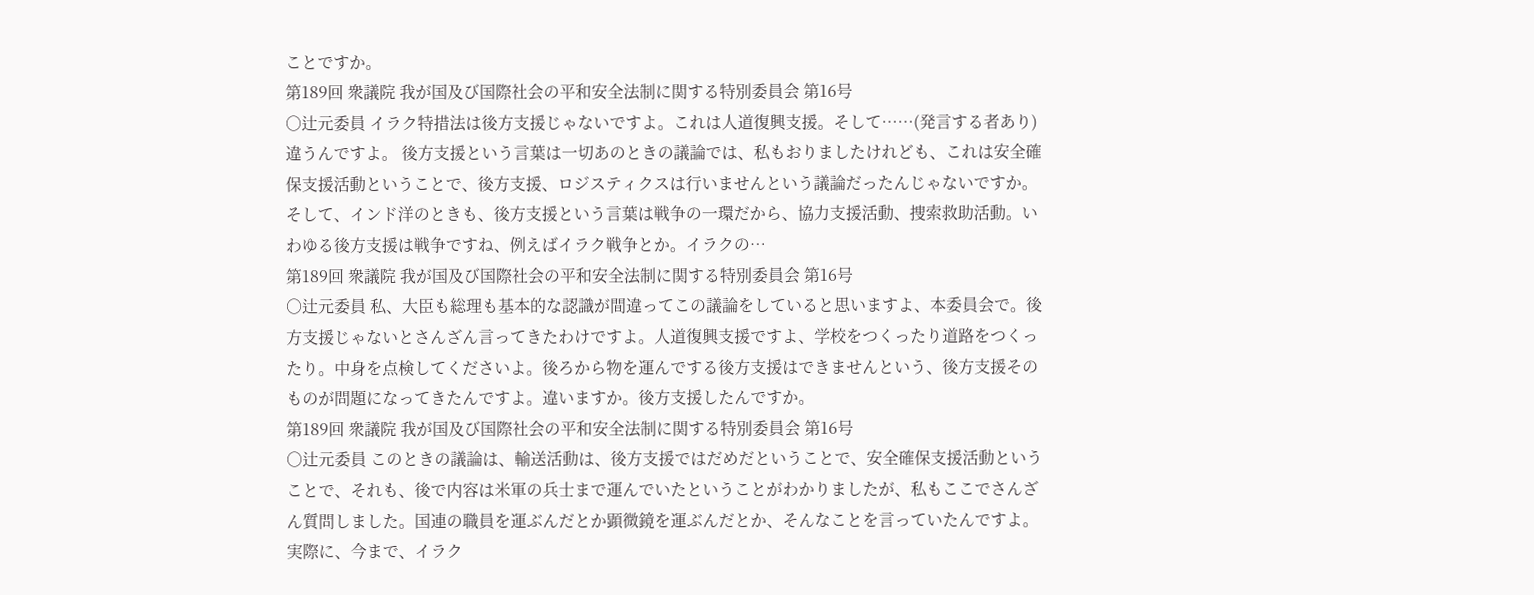ことですか。
第189回 衆議院 我が国及び国際社会の平和安全法制に関する特別委員会 第16号
○辻元委員 イラク特措法は後方支援じゃないですよ。これは人道復興支援。そして……(発言する者あり)違うんですよ。 後方支援という言葉は一切あのときの議論では、私もおりましたけれども、これは安全確保支援活動ということで、後方支援、ロジスティクスは行いませんという議論だったんじゃないですか。そして、インド洋のときも、後方支援という言葉は戦争の一環だから、協力支援活動、捜索救助活動。いわゆる後方支援は戦争ですね、例えばイラク戦争とか。イラクの…
第189回 衆議院 我が国及び国際社会の平和安全法制に関する特別委員会 第16号
○辻元委員 私、大臣も総理も基本的な認識が間違ってこの議論をしていると思いますよ、本委員会で。後方支援じゃないとさんざん言ってきたわけですよ。人道復興支援ですよ、学校をつくったり道路をつくったり。中身を点検してくださいよ。後ろから物を運んでする後方支援はできませんという、後方支援そのものが問題になってきたんですよ。違いますか。後方支援したんですか。
第189回 衆議院 我が国及び国際社会の平和安全法制に関する特別委員会 第16号
○辻元委員 このときの議論は、輸送活動は、後方支援ではだめだということで、安全確保支援活動ということで、それも、後で内容は米軍の兵士まで運んでいたということがわかりましたが、私もここでさんざん質問しました。国連の職員を運ぶんだとか顕微鏡を運ぶんだとか、そんなことを言っていたんですよ。 実際に、今まで、イラク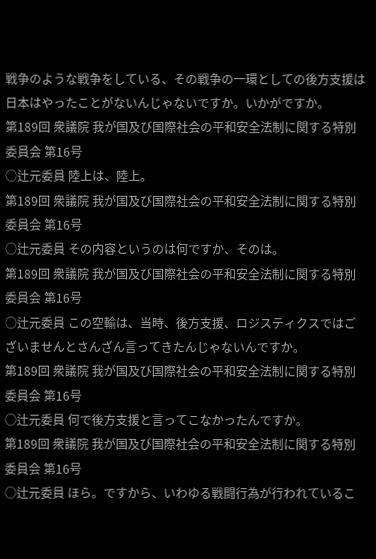戦争のような戦争をしている、その戦争の一環としての後方支援は日本はやったことがないんじゃないですか。いかがですか。
第189回 衆議院 我が国及び国際社会の平和安全法制に関する特別委員会 第16号
○辻元委員 陸上は、陸上。
第189回 衆議院 我が国及び国際社会の平和安全法制に関する特別委員会 第16号
○辻元委員 その内容というのは何ですか、そのは。
第189回 衆議院 我が国及び国際社会の平和安全法制に関する特別委員会 第16号
○辻元委員 この空輸は、当時、後方支援、ロジスティクスではございませんとさんざん言ってきたんじゃないんですか。
第189回 衆議院 我が国及び国際社会の平和安全法制に関する特別委員会 第16号
○辻元委員 何で後方支援と言ってこなかったんですか。
第189回 衆議院 我が国及び国際社会の平和安全法制に関する特別委員会 第16号
○辻元委員 ほら。ですから、いわゆる戦闘行為が行われているこ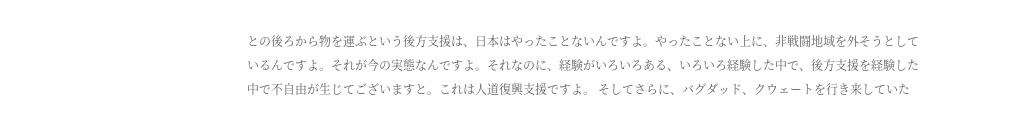との後ろから物を運ぶという後方支援は、日本はやったことないんですよ。やったことない上に、非戦闘地域を外そうとしているんですよ。それが今の実態なんですよ。それなのに、経験がいろいろある、いろいろ経験した中で、後方支援を経験した中で不自由が生じてございますと。これは人道復興支援ですよ。 そしてさらに、バグダッド、クウェートを行き来していた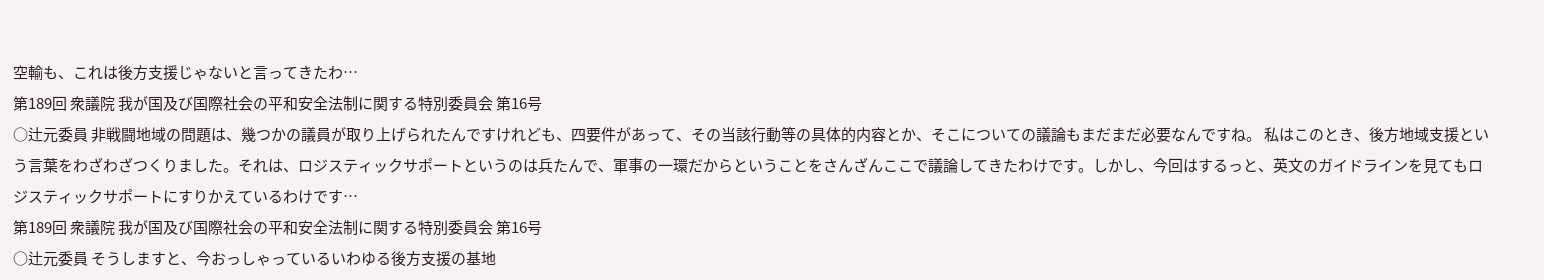空輸も、これは後方支援じゃないと言ってきたわ…
第189回 衆議院 我が国及び国際社会の平和安全法制に関する特別委員会 第16号
○辻元委員 非戦闘地域の問題は、幾つかの議員が取り上げられたんですけれども、四要件があって、その当該行動等の具体的内容とか、そこについての議論もまだまだ必要なんですね。 私はこのとき、後方地域支援という言葉をわざわざつくりました。それは、ロジスティックサポートというのは兵たんで、軍事の一環だからということをさんざんここで議論してきたわけです。しかし、今回はするっと、英文のガイドラインを見てもロジスティックサポートにすりかえているわけです…
第189回 衆議院 我が国及び国際社会の平和安全法制に関する特別委員会 第16号
○辻元委員 そうしますと、今おっしゃっているいわゆる後方支援の基地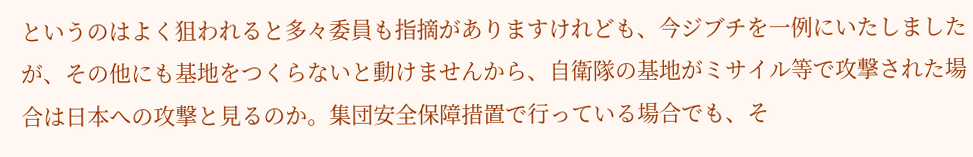というのはよく狙われると多々委員も指摘がありますけれども、今ジブチを一例にいたしましたが、その他にも基地をつくらないと動けませんから、自衛隊の基地がミサイル等で攻撃された場合は日本への攻撃と見るのか。集団安全保障措置で行っている場合でも、そ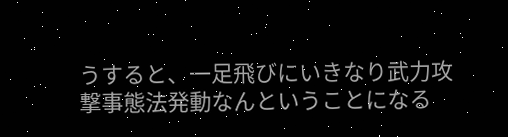うすると、一足飛びにいきなり武力攻撃事態法発動なんということになる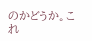のかどうか。これ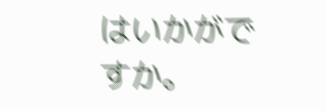はいかがですか。